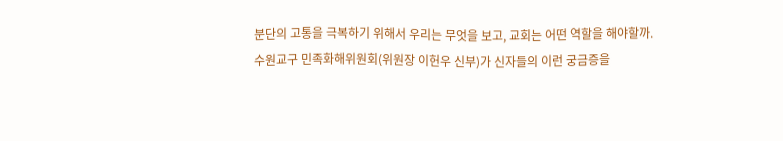분단의 고통을 극복하기 위해서 우리는 무엇을 보고, 교회는 어떤 역할을 해야할까.
수원교구 민족화해위원회(위원장 이헌우 신부)가 신자들의 이런 궁금증을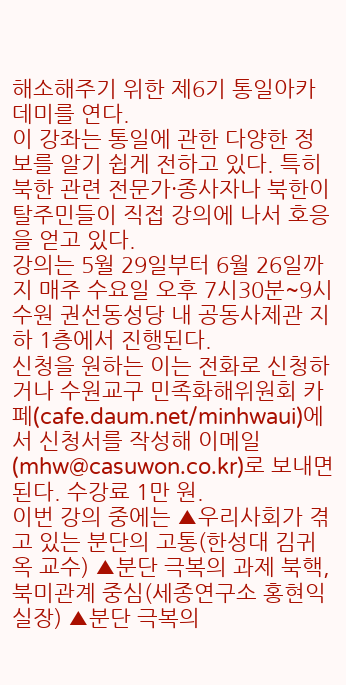해소해주기 위한 제6기 통일아카데미를 연다.
이 강좌는 통일에 관한 다양한 정보를 알기 쉽게 전하고 있다. 특히 북한 관련 전문가·종사자나 북한이탈주민들이 직접 강의에 나서 호응을 얻고 있다.
강의는 5월 29일부터 6월 26일까지 매주 수요일 오후 7시30분~9시 수원 권선동성당 내 공동사제관 지하 1층에서 진행된다.
신청을 원하는 이는 전화로 신청하거나 수원교구 민족화해위원회 카페(cafe.daum.net/minhwaui)에서 신청서를 작성해 이메일(mhw@casuwon.co.kr)로 보내면 된다. 수강료 1만 원.
이번 강의 중에는 ▲우리사회가 겪고 있는 분단의 고통(한성대 김귀옥 교수) ▲분단 극복의 과제 북핵, 북미관계 중심(세종연구소 홍현익 실장) ▲분단 극복의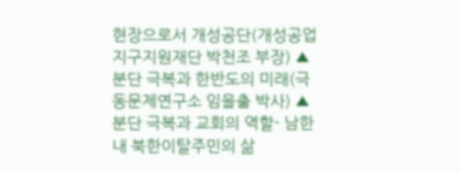현장으로서 개성공단(개성공업지구지원재단 박천조 부장) ▲분단 극복과 한반도의 미래(극동문제연구소 임을출 박사) ▲분단 극복과 교회의 역할- 남한 내 북한이탈주민의 삶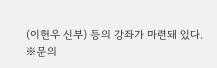(이헌우 신부) 등의 강좌가 마련돼 있다.
※문의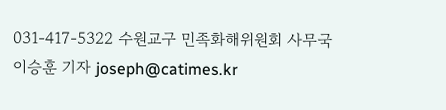031-417-5322 수원교구 민족화해위원회 사무국
이승훈 기자 joseph@catimes.kr